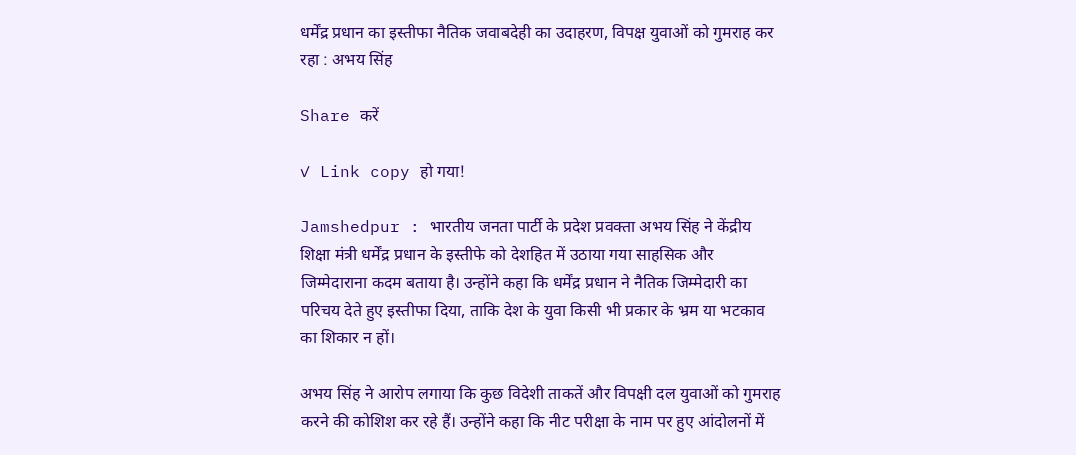धर्मेंद्र प्रधान का इस्तीफा नैतिक जवाबदेही का उदाहरण, विपक्ष युवाओं को गुमराह कर रहा : अभय सिंह

Share करें

✓ Link copy हो गया!

Jamshedpur : भारतीय जनता पार्टी के प्रदेश प्रवक्ता अभय सिंह ने केंद्रीय शिक्षा मंत्री धर्मेंद्र प्रधान के इस्तीफे को देशहित में उठाया गया साहसिक और जिम्मेदाराना कदम बताया है। उन्होंने कहा कि धर्मेंद्र प्रधान ने नैतिक जिम्मेदारी का परिचय देते हुए इस्तीफा दिया, ताकि देश के युवा किसी भी प्रकार के भ्रम या भटकाव का शिकार न हों।

अभय सिंह ने आरोप लगाया कि कुछ विदेशी ताकतें और विपक्षी दल युवाओं को गुमराह करने की कोशिश कर रहे हैं। उन्होंने कहा कि नीट परीक्षा के नाम पर हुए आंदोलनों में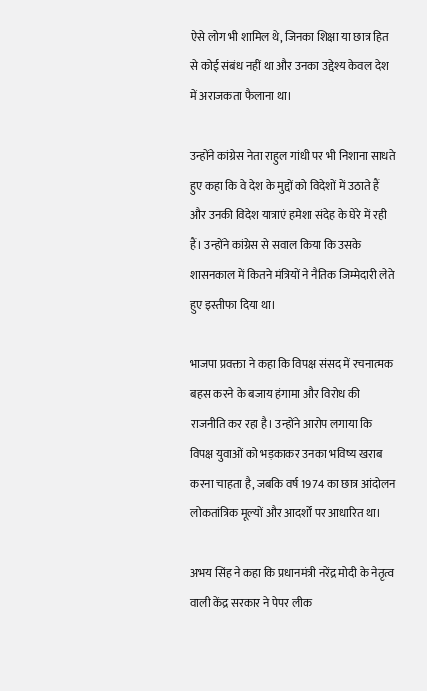ऐसे लोग भी शामिल थे, जिनका शिक्षा या छात्र हित से कोई संबंध नहीं था और उनका उद्देश्य केवल देश में अराजकता फैलाना था।

उन्होंने कांग्रेस नेता राहुल गांधी पर भी निशाना साधते हुए कहा कि वे देश के मुद्दों को विदेशों में उठाते हैं और उनकी विदेश यात्राएं हमेशा संदेह के घेरे में रही हैं। उन्होंने कांग्रेस से सवाल किया कि उसके शासनकाल में कितने मंत्रियों ने नैतिक जिम्मेदारी लेते हुए इस्तीफा दिया था।

भाजपा प्रवक्ता ने कहा कि विपक्ष संसद में रचनात्मक बहस करने के बजाय हंगामा और विरोध की राजनीति कर रहा है। उन्होंने आरोप लगाया कि विपक्ष युवाओं को भड़काकर उनका भविष्य खराब करना चाहता है, जबकि वर्ष 1974 का छात्र आंदोलन लोकतांत्रिक मूल्यों और आदर्शों पर आधारित था।

अभय सिंह ने कहा कि प्रधानमंत्री नरेंद्र मोदी के नेतृत्व वाली केंद्र सरकार ने पेपर लीक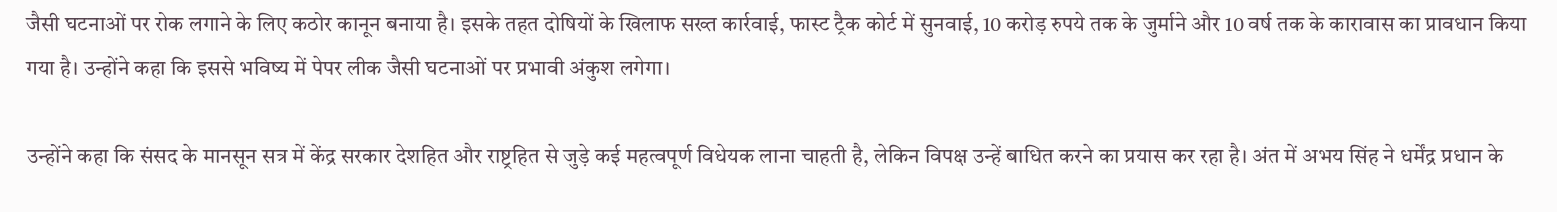जैसी घटनाओं पर रोक लगाने के लिए कठोर कानून बनाया है। इसके तहत दोषियों के खिलाफ सख्त कार्रवाई, फास्ट ट्रैक कोर्ट में सुनवाई, 10 करोड़ रुपये तक के जुर्माने और 10 वर्ष तक के कारावास का प्रावधान किया गया है। उन्होंने कहा कि इससे भविष्य में पेपर लीक जैसी घटनाओं पर प्रभावी अंकुश लगेगा।

उन्होंने कहा कि संसद के मानसून सत्र में केंद्र सरकार देशहित और राष्ट्रहित से जुड़े कई महत्वपूर्ण विधेयक लाना चाहती है, लेकिन विपक्ष उन्हें बाधित करने का प्रयास कर रहा है। अंत में अभय सिंह ने धर्मेंद्र प्रधान के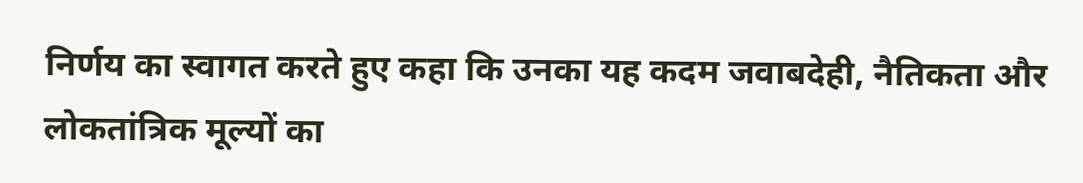निर्णय का स्वागत करते हुए कहा कि उनका यह कदम जवाबदेही, नैतिकता और लोकतांत्रिक मूल्यों का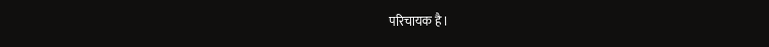परिचायक है।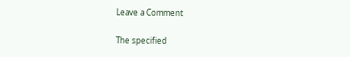Leave a Comment

The specified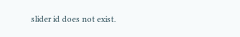slider id does not exist.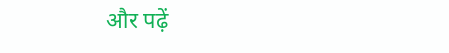और पढ़ें